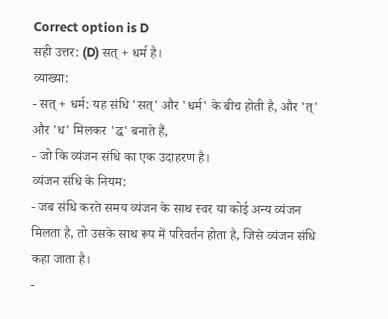Correct option is D
सही उत्तर: (D) सत् + धर्म है।
व्याख्या:
- सत् + धर्म: यह संधि 'सत्' और 'धर्म' के बीच होती है, और 'त्' और 'ध' मिलकर 'द्ध' बनाते हैं,
- जो कि व्यंजन संधि का एक उदाहरण है।
व्यंजन संधि के नियम:
- जब संधि करते समय व्यंजन के साथ स्वर या कोई अन्य व्यंजन मिलता है, तो उसके साथ रूप में परिवर्तन होता है, जिसे व्यंजन संधि कहा जाता है।
-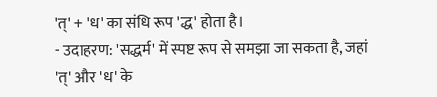'त्' + 'ध' का संधि रूप 'द्ध' होता है।
- उदाहरण: 'सद्धर्म' में स्पष्ट रूप से समझा जा सकता है, जहां 'त्' और 'ध' के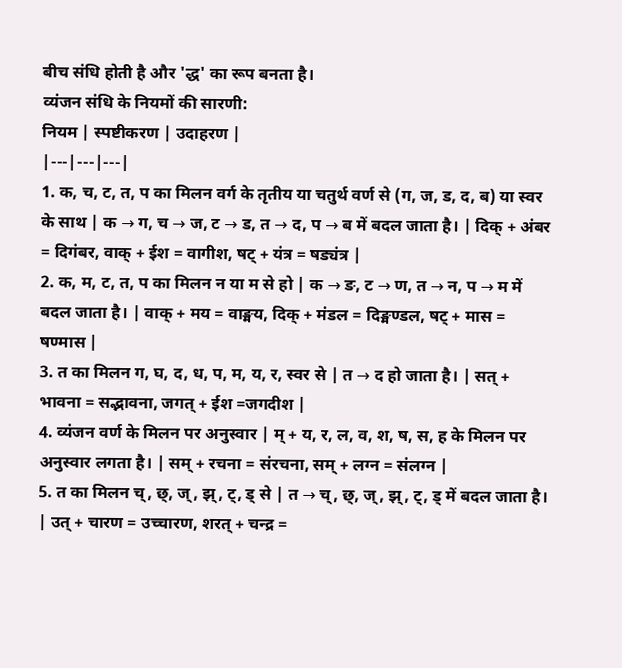बीच संधि होती है और 'द्ध' का रूप बनता है।
व्यंजन संधि के नियमों की सारणी:
नियम | स्पष्टीकरण | उदाहरण |
|---|---|---|
1. क, च, ट, त, प का मिलन वर्ग के तृतीय या चतुर्थ वर्ण से (ग, ज, ड, द, ब) या स्वर के साथ | क → ग, च → ज, ट → ड, त → द, प → ब में बदल जाता है। | दिक् + अंबर = दिगंबर, वाक् + ईश = वागीश, षट् + यंत्र = षड्यंत्र |
2. क, म, ट, त, प का मिलन न या म से हो | क → ङ, ट → ण, त → न, प → म में बदल जाता है। | वाक् + मय = वाङ्मय, दिक् + मंडल = दिङ्मण्डल, षट् + मास = षण्मास |
3. त का मिलन ग, घ, द, ध, प, म, य, र, स्वर से | त → द हो जाता है। | सत् + भावना = सद्भावना, जगत् + ईश =जगदीश |
4. व्यंजन वर्ण के मिलन पर अनुस्वार | म् + य, र, ल, व, श, ष, स, ह के मिलन पर अनुस्वार लगता है। | सम् + रचना = संरचना, सम् + लग्न = संलग्न |
5. त का मिलन च्, छ्, ज्, झ्, ट्, ड् से | त → च्, छ्, ज्, झ्, ट्, ड् में बदल जाता है। | उत् + चारण = उच्चारण, शरत् + चन्द्र =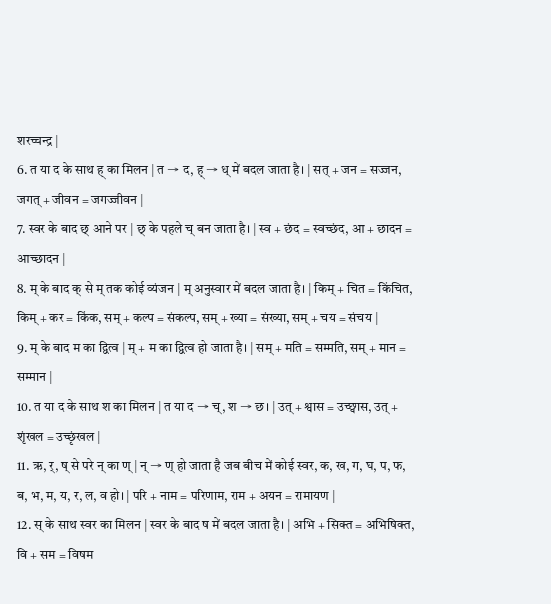शरच्चन्द्र |
6. त या द के साथ ह् का मिलन | त → द, ह् → ध् में बदल जाता है। | सत् + जन = सज्जन, जगत् + जीवन = जगज्जीवन |
7. स्वर के बाद छ् आने पर | छ् के पहले च् बन जाता है। | स्व + छंद = स्वच्छंद, आ + छादन = आच्छादन |
8. म् के बाद क् से म् तक कोई व्यंजन | म् अनुस्वार में बदल जाता है। | किम् + चित = किंचित, किम् + कर = किंक, सम् + कल्प = संकल्प, सम् + ख्या = संख्या, सम् + चय = संचय |
9. म् के बाद म का द्वित्व | म् + म का द्वित्व हो जाता है। | सम् + मति = सम्मति, सम् + मान = सम्मान |
10. त या द के साथ श का मिलन | त या द → च्, श → छ। | उत् + श्वास = उच्छ्वास, उत् + शृंखल = उच्छृंखल |
11. ऋ, र्, ष् से परे न् का ण् | न् → ण् हो जाता है जब बीच में कोई स्वर, क, ख, ग, घ, प, फ, ब, भ, म, य, र, ल, व हो। | परि + नाम = परिणाम, राम + अयन = रामायण |
12. स् के साथ स्वर का मिलन | स्वर के बाद ष में बदल जाता है। | अभि + सिक्त = अभिषिक्त, वि + सम = विषम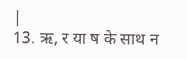|
13. ऋ, र या ष के साथ न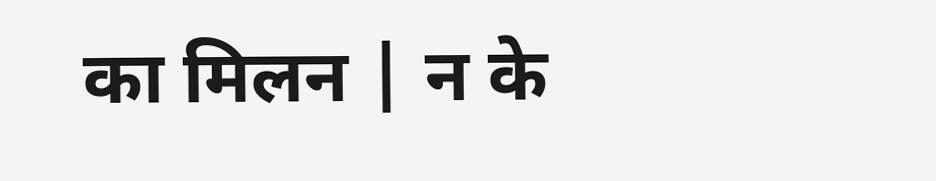का मिलन | न के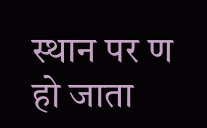स्थान पर ण हो जाता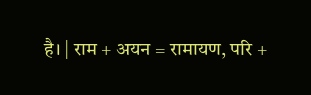है। | राम + अयन = रामायण, परि +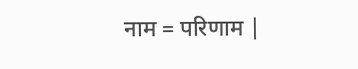नाम = परिणाम |